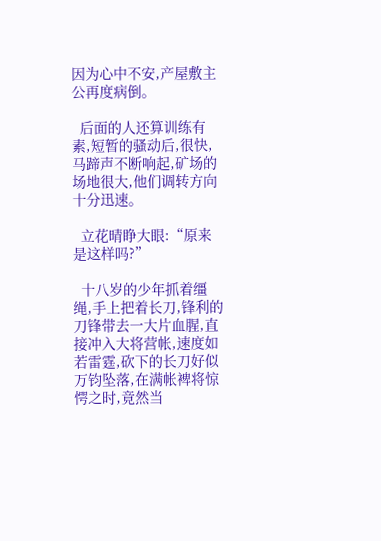因为心中不安,产屋敷主公再度病倒。

  后面的人还算训练有素,短暂的骚动后,很快,马蹄声不断响起,矿场的场地很大,他们调转方向十分迅速。

  立花晴睁大眼:“原来是这样吗?”

  十八岁的少年抓着缰绳,手上把着长刀,锋利的刀锋带去一大片血腥,直接冲入大将营帐,速度如若雷霆,砍下的长刀好似万钧坠落,在满帐裨将惊愕之时,竟然当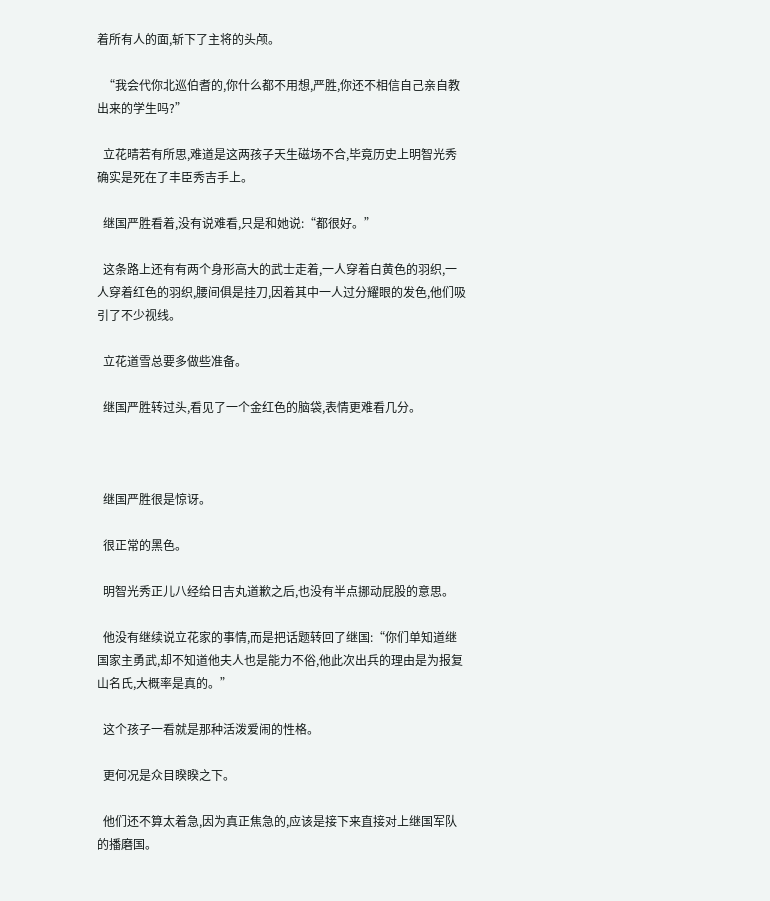着所有人的面,斩下了主将的头颅。

  “我会代你北巡伯耆的,你什么都不用想,严胜,你还不相信自己亲自教出来的学生吗?”

  立花晴若有所思,难道是这两孩子天生磁场不合,毕竟历史上明智光秀确实是死在了丰臣秀吉手上。

  继国严胜看着,没有说难看,只是和她说:“都很好。”

  这条路上还有有两个身形高大的武士走着,一人穿着白黄色的羽织,一人穿着红色的羽织,腰间俱是挂刀,因着其中一人过分耀眼的发色,他们吸引了不少视线。

  立花道雪总要多做些准备。

  继国严胜转过头,看见了一个金红色的脑袋,表情更难看几分。



  继国严胜很是惊讶。

  很正常的黑色。

  明智光秀正儿八经给日吉丸道歉之后,也没有半点挪动屁股的意思。

  他没有继续说立花家的事情,而是把话题转回了继国:“你们单知道继国家主勇武,却不知道他夫人也是能力不俗,他此次出兵的理由是为报复山名氏,大概率是真的。”

  这个孩子一看就是那种活泼爱闹的性格。

  更何况是众目睽睽之下。

  他们还不算太着急,因为真正焦急的,应该是接下来直接对上继国军队的播磨国。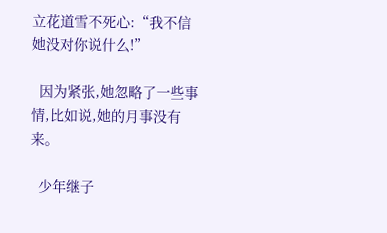立花道雪不死心:“我不信她没对你说什么!”

  因为紧张,她忽略了一些事情,比如说,她的月事没有来。

  少年继子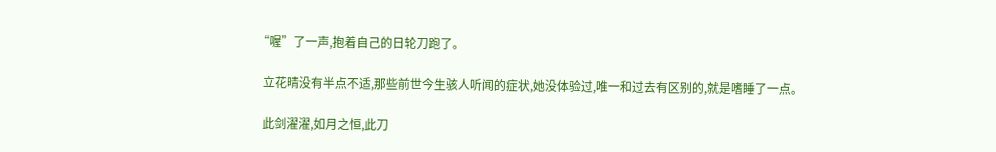“喔”了一声,抱着自己的日轮刀跑了。

  立花晴没有半点不适,那些前世今生骇人听闻的症状,她没体验过,唯一和过去有区别的,就是嗜睡了一点。

  此剑濯濯,如月之恒,此刀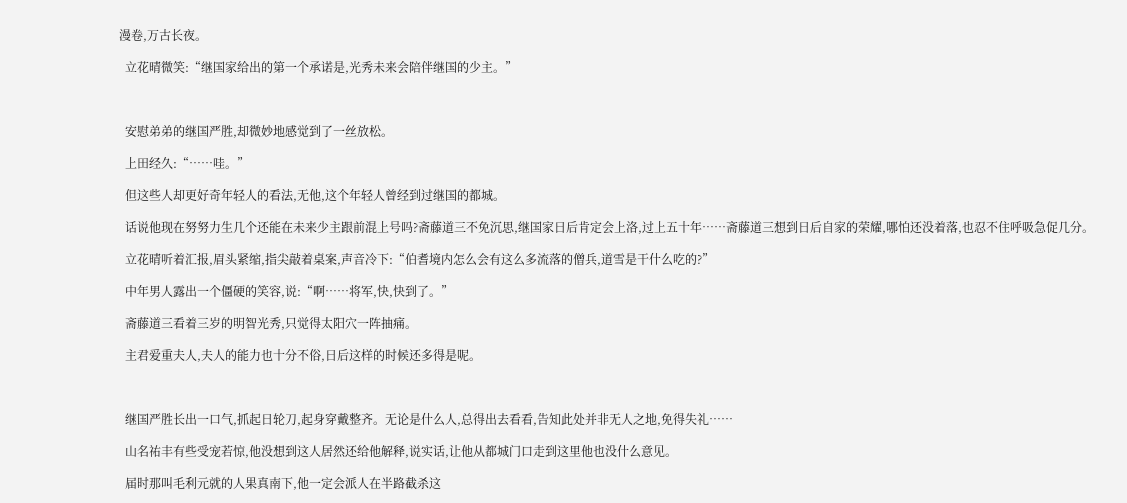漫卷,万古长夜。

  立花晴微笑:“继国家给出的第一个承诺是,光秀未来会陪伴继国的少主。”



  安慰弟弟的继国严胜,却微妙地感觉到了一丝放松。

  上田经久:“……哇。”

  但这些人却更好奇年轻人的看法,无他,这个年轻人曾经到过继国的都城。

  话说他现在努努力生几个还能在未来少主跟前混上号吗?斋藤道三不免沉思,继国家日后肯定会上洛,过上五十年……斋藤道三想到日后自家的荣耀,哪怕还没着落,也忍不住呼吸急促几分。

  立花晴听着汇报,眉头紧缩,指尖敲着桌案,声音冷下:“伯耆境内怎么会有这么多流落的僧兵,道雪是干什么吃的?”

  中年男人露出一个僵硬的笑容,说:“啊……将军,快,快到了。”

  斋藤道三看着三岁的明智光秀,只觉得太阳穴一阵抽痛。

  主君爱重夫人,夫人的能力也十分不俗,日后这样的时候还多得是呢。



  继国严胜长出一口气,抓起日轮刀,起身穿戴整齐。无论是什么人,总得出去看看,告知此处并非无人之地,免得失礼……

  山名祐丰有些受宠若惊,他没想到这人居然还给他解释,说实话,让他从都城门口走到这里他也没什么意见。

  届时那叫毛利元就的人果真南下,他一定会派人在半路截杀这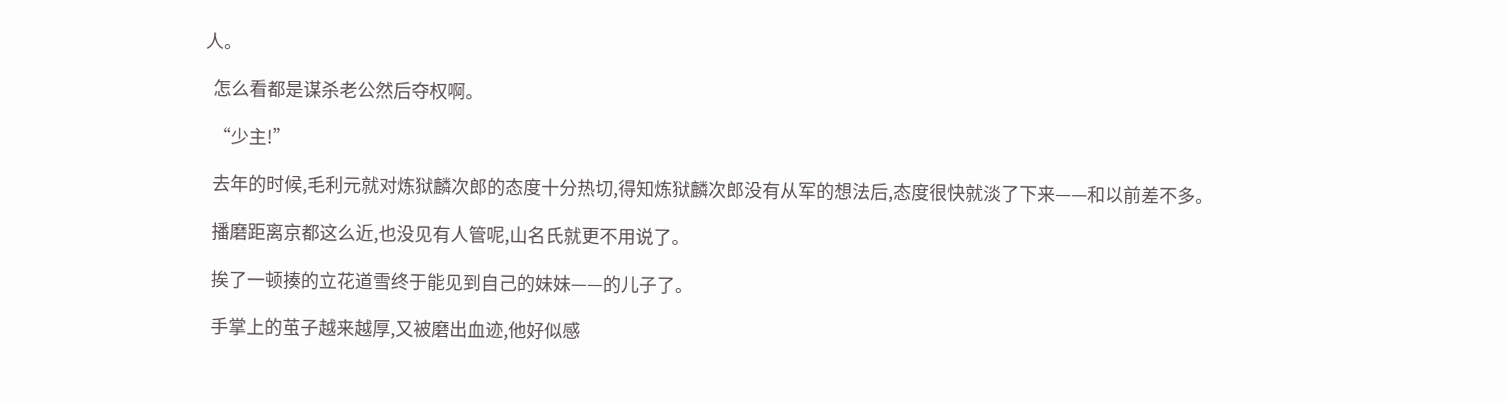人。

  怎么看都是谋杀老公然后夺权啊。

  “少主!”

  去年的时候,毛利元就对炼狱麟次郎的态度十分热切,得知炼狱麟次郎没有从军的想法后,态度很快就淡了下来——和以前差不多。

  播磨距离京都这么近,也没见有人管呢,山名氏就更不用说了。

  挨了一顿揍的立花道雪终于能见到自己的妹妹——的儿子了。

  手掌上的茧子越来越厚,又被磨出血迹,他好似感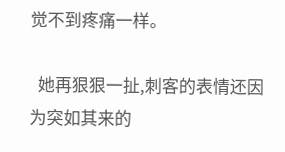觉不到疼痛一样。

  她再狠狠一扯,刺客的表情还因为突如其来的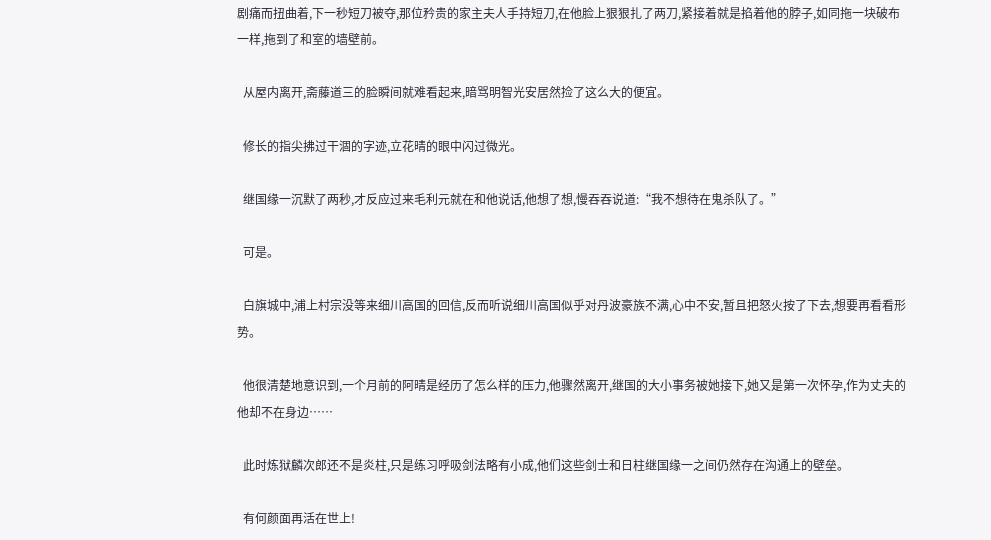剧痛而扭曲着,下一秒短刀被夺,那位矜贵的家主夫人手持短刀,在他脸上狠狠扎了两刀,紧接着就是掐着他的脖子,如同拖一块破布一样,拖到了和室的墙壁前。

  从屋内离开,斋藤道三的脸瞬间就难看起来,暗骂明智光安居然捡了这么大的便宜。

  修长的指尖拂过干涸的字迹,立花晴的眼中闪过微光。

  继国缘一沉默了两秒,才反应过来毛利元就在和他说话,他想了想,慢吞吞说道:“我不想待在鬼杀队了。”

  可是。

  白旗城中,浦上村宗没等来细川高国的回信,反而听说细川高国似乎对丹波豪族不满,心中不安,暂且把怒火按了下去,想要再看看形势。

  他很清楚地意识到,一个月前的阿晴是经历了怎么样的压力,他骤然离开,继国的大小事务被她接下,她又是第一次怀孕,作为丈夫的他却不在身边……

  此时炼狱麟次郎还不是炎柱,只是练习呼吸剑法略有小成,他们这些剑士和日柱继国缘一之间仍然存在沟通上的壁垒。

  有何颜面再活在世上!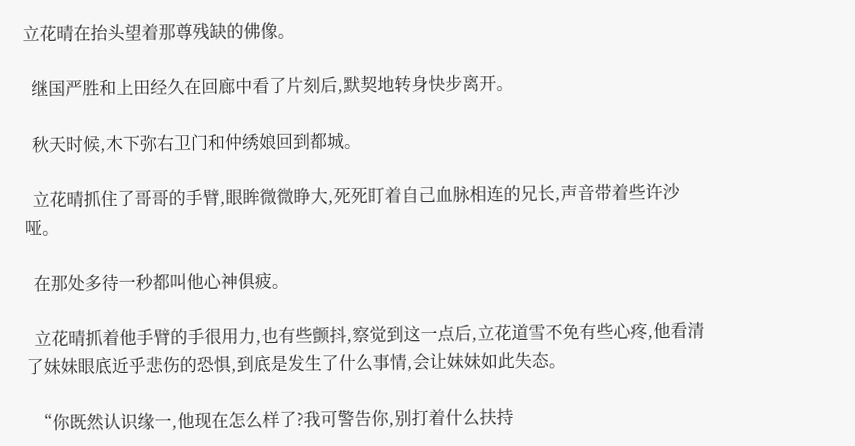立花晴在抬头望着那尊残缺的佛像。

  继国严胜和上田经久在回廊中看了片刻后,默契地转身快步离开。

  秋天时候,木下弥右卫门和仲绣娘回到都城。

  立花晴抓住了哥哥的手臂,眼眸微微睁大,死死盯着自己血脉相连的兄长,声音带着些许沙哑。

  在那处多待一秒都叫他心神俱疲。

  立花晴抓着他手臂的手很用力,也有些颤抖,察觉到这一点后,立花道雪不免有些心疼,他看清了妹妹眼底近乎悲伤的恐惧,到底是发生了什么事情,会让妹妹如此失态。

  “你既然认识缘一,他现在怎么样了?我可警告你,别打着什么扶持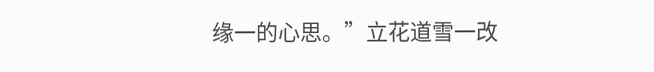缘一的心思。”立花道雪一改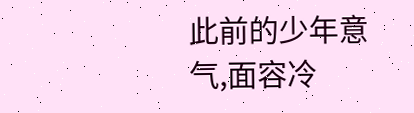此前的少年意气,面容冷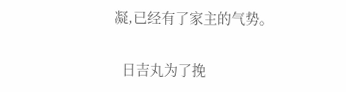凝,已经有了家主的气势。

  日吉丸为了挽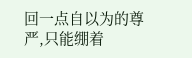回一点自以为的尊严,只能绷着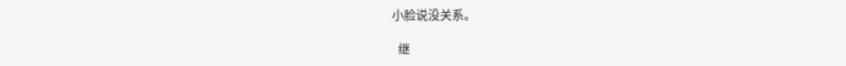小脸说没关系。

  继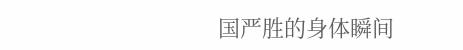国严胜的身体瞬间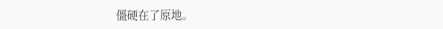僵硬在了原地。